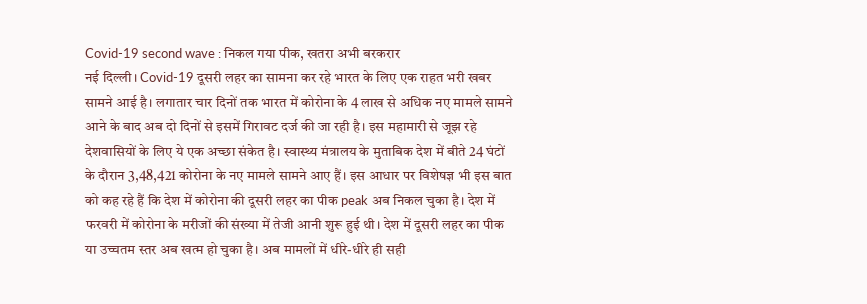Covid-19 second wave : निकल गया पीक, खतरा अभी बरकरार
नई दिल्ली। Covid-19 दूसरी लहर का सामना कर रहे भारत के लिए एक राहत भरी खबर सामने आई है। लगातार चार दिनों तक भारत में कोरोना के 4 लाख से अधिक नए मामले सामने आने के बाद अब दो दिनों से इसमें गिरावट दर्ज की जा रही है। इस महामारी से जूझ रहे देशवासियों के लिए ये एक अच्छा संकेत है। स्वास्थ्य मंत्रालय के मुताबिक देश में बीते 24 घंटों के दौरान 3,48,421 कोरोना के नए मामले सामने आए हैं। इस आधार पर विशेषज्ञ भी इस बात को कह रहे हैं कि देश में कोरोना की दूसरी लहर का पीक peak अब निकल चुका है। देश में फरवरी में कोरोना के मरीजों की संख्या में तेजी आनी शुरू हुई थी। देश में दूसरी लहर का पीक या उच्चतम स्तर अब खत्म हो चुका है। अब मामलों में धीरे-धीरे ही सही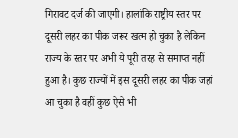गिरावट दर्ज की जाएगी। हालांकि राष्ट्रीय स्तर पर दूसरी लहर का पीक जरूर खत्म हो चुका है लेकिन राज्य के स्तर पर अभी ये पूरी तरह से समाप्त नहीं हुआ है। कुछ राज्यों में इस दूसरी लहर का पीक जहां आ चुका है वहीं कुछ ऐसे भी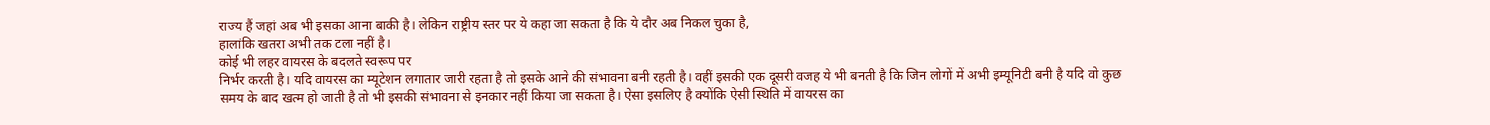राज्य हैं जहां अब भी इसका आना बाकी है। लेकिन राष्ट्रीय स्तर पर ये कहा जा सकता है कि ये दौर अब निकल चुका है,
हालांकि खतरा अभी तक टला नहीं है।
कोई भी लहर वायरस के बदलते स्वरूप पर
निर्भर करती है। यदि वायरस का म्यूटेशन लगातार जारी रहता है तो इसके आने की संभावना बनी रहती है। वहीं इसकी एक दूसरी वजह ये भी बनती है कि जिन लोगों में अभी इम्यूनिटी बनी है यदि वो कुछ समय के बाद खत्म हो जाती है तो भी इसकी संभावना से इनकार नहीं किया जा सकता है। ऐसा इसलिए है क्योंकि ऐसी स्थिति में वायरस का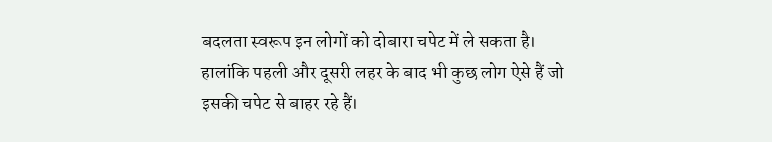बदलता स्वरूप इन लोगों को दोबारा चपेट में ले सकता है। हालांकि पहली और दूसरी लहर के बाद भी कुछ लोग ऐसे हैं जो इसकी चपेट से बाहर रहे हैं।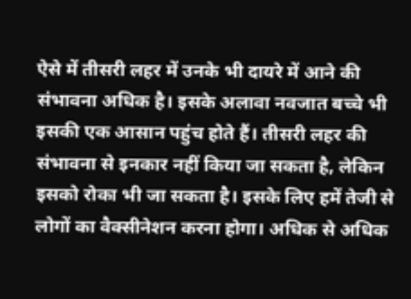ऐसे में तीसरी लहर में उनके भी दायरे में आने की संभावना अधिक है। इसके अलावा नवजात बच्चे भी इसकी एक आसान पहुंच होते हैं। तीसरी लहर की संभावना से इनकार नहीं किया जा सकता है, लेकिन इसको रोका भी जा सकता है। इसके लिए हमें तेजी से लोगों का वैक्सीनेशन करना होगा। अधिक से अधिक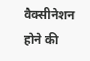वैक्सीनेशन होने की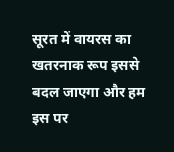सूरत में वायरस का खतरनाक रूप इससे बदल जाएगा और हम इस पर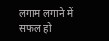लगाम लगाने में सफल हो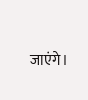जाएंगे।